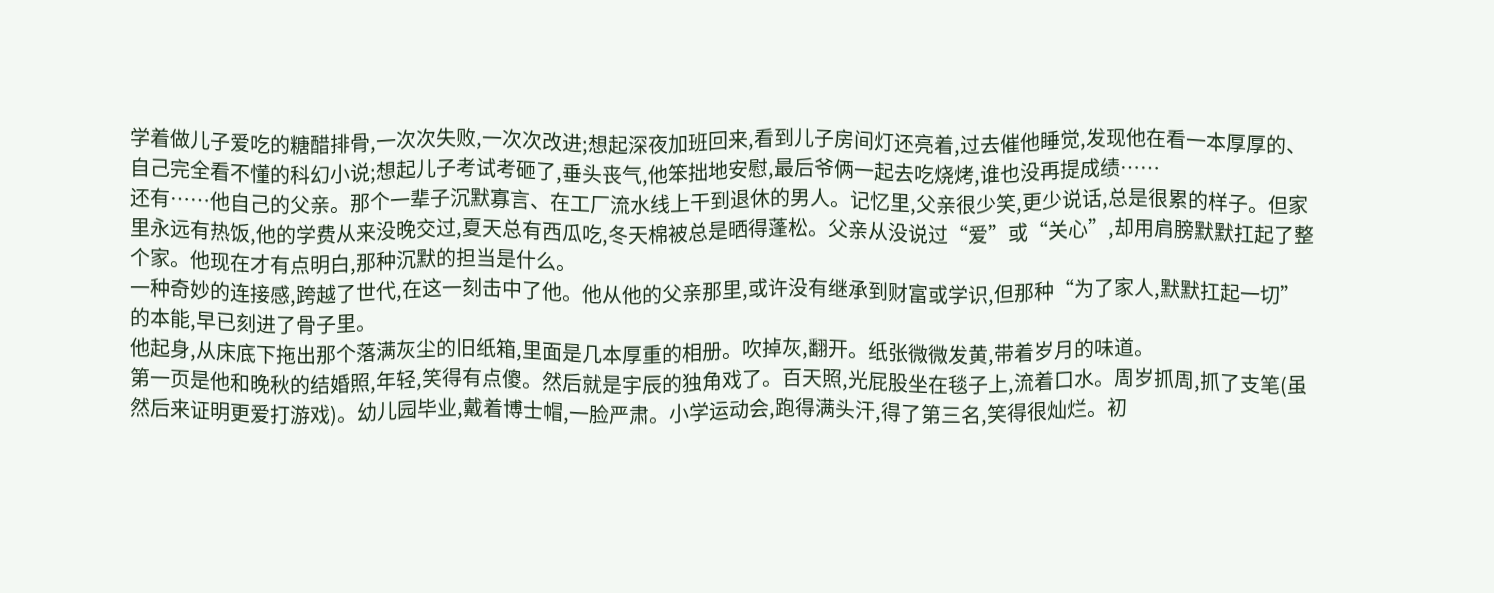学着做儿子爱吃的糖醋排骨,一次次失败,一次次改进;想起深夜加班回来,看到儿子房间灯还亮着,过去催他睡觉,发现他在看一本厚厚的、自己完全看不懂的科幻小说;想起儿子考试考砸了,垂头丧气,他笨拙地安慰,最后爷俩一起去吃烧烤,谁也没再提成绩……
还有……他自己的父亲。那个一辈子沉默寡言、在工厂流水线上干到退休的男人。记忆里,父亲很少笑,更少说话,总是很累的样子。但家里永远有热饭,他的学费从来没晚交过,夏天总有西瓜吃,冬天棉被总是晒得蓬松。父亲从没说过“爱”或“关心”,却用肩膀默默扛起了整个家。他现在才有点明白,那种沉默的担当是什么。
一种奇妙的连接感,跨越了世代,在这一刻击中了他。他从他的父亲那里,或许没有继承到财富或学识,但那种“为了家人,默默扛起一切”的本能,早已刻进了骨子里。
他起身,从床底下拖出那个落满灰尘的旧纸箱,里面是几本厚重的相册。吹掉灰,翻开。纸张微微发黄,带着岁月的味道。
第一页是他和晚秋的结婚照,年轻,笑得有点傻。然后就是宇辰的独角戏了。百天照,光屁股坐在毯子上,流着口水。周岁抓周,抓了支笔(虽然后来证明更爱打游戏)。幼儿园毕业,戴着博士帽,一脸严肃。小学运动会,跑得满头汗,得了第三名,笑得很灿烂。初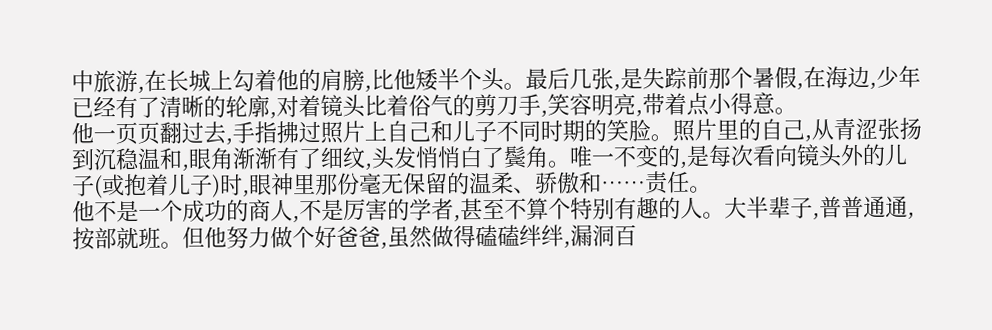中旅游,在长城上勾着他的肩膀,比他矮半个头。最后几张,是失踪前那个暑假,在海边,少年已经有了清晰的轮廓,对着镜头比着俗气的剪刀手,笑容明亮,带着点小得意。
他一页页翻过去,手指拂过照片上自己和儿子不同时期的笑脸。照片里的自己,从青涩张扬到沉稳温和,眼角渐渐有了细纹,头发悄悄白了鬓角。唯一不变的,是每次看向镜头外的儿子(或抱着儿子)时,眼神里那份毫无保留的温柔、骄傲和……责任。
他不是一个成功的商人,不是厉害的学者,甚至不算个特别有趣的人。大半辈子,普普通通,按部就班。但他努力做个好爸爸,虽然做得磕磕绊绊,漏洞百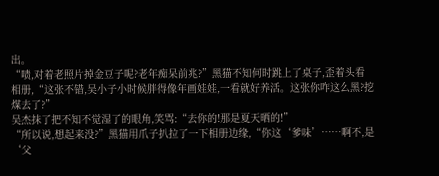出。
“啧,对着老照片掉金豆子呢?老年痴呆前兆?”黑猫不知何时跳上了桌子,歪着头看相册,“这张不错,吴小子小时候胖得像年画娃娃,一看就好养活。这张你咋这么黑?挖煤去了?”
吴杰抹了把不知不觉湿了的眼角,笑骂:“去你的!那是夏天晒的!”
“所以说,想起来没?”黑猫用爪子扒拉了一下相册边缘,“你这‘爹味’……啊不,是‘父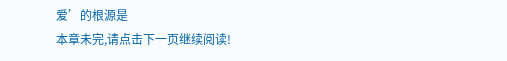爱’的根源是
本章未完,请点击下一页继续阅读!